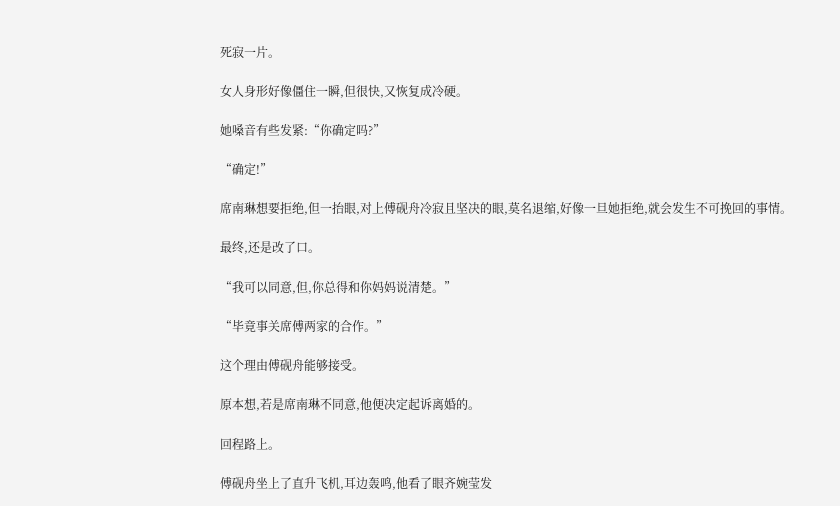死寂一片。

女人身形好像僵住一瞬,但很快,又恢复成冷硬。

她嗓音有些发紧:“你确定吗?”

“确定!”

席南琳想要拒绝,但一抬眼,对上傅砚舟冷寂且坚决的眼,莫名退缩,好像一旦她拒绝,就会发生不可挽回的事情。

最终,还是改了口。

“我可以同意,但,你总得和你妈妈说清楚。”

“毕竟事关席傅两家的合作。”

这个理由傅砚舟能够接受。

原本想,若是席南琳不同意,他便决定起诉离婚的。

回程路上。

傅砚舟坐上了直升飞机,耳边轰鸣,他看了眼齐婉莹发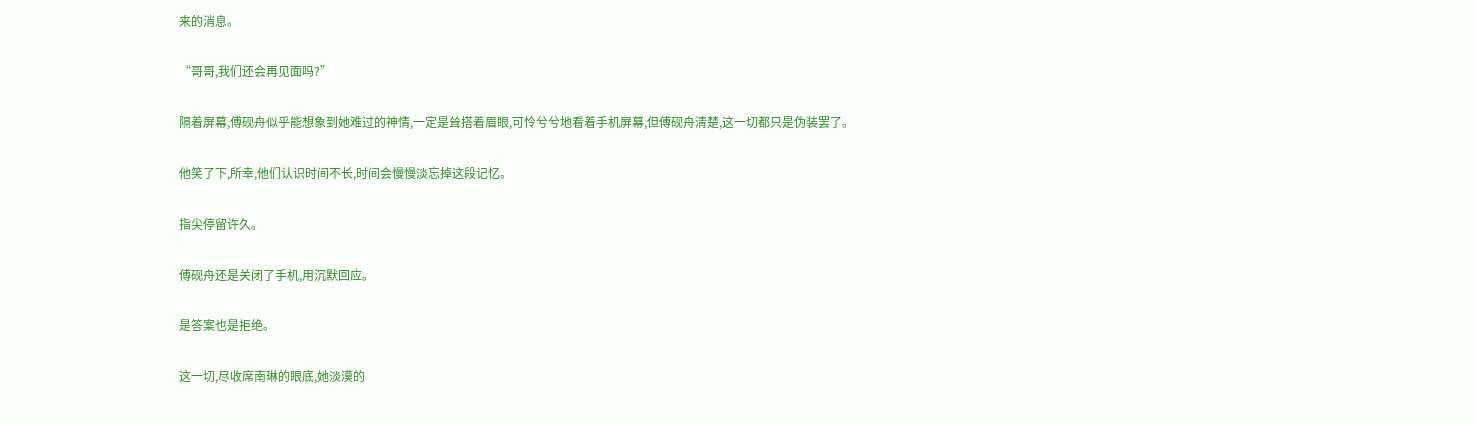来的消息。

“哥哥,我们还会再见面吗?”

隔着屏幕,傅砚舟似乎能想象到她难过的神情,一定是耸搭着眉眼,可怜兮兮地看着手机屏幕,但傅砚舟清楚,这一切都只是伪装罢了。

他笑了下,所幸,他们认识时间不长,时间会慢慢淡忘掉这段记忆。

指尖停留许久。

傅砚舟还是关闭了手机,用沉默回应。

是答案也是拒绝。

这一切,尽收席南琳的眼底,她淡漠的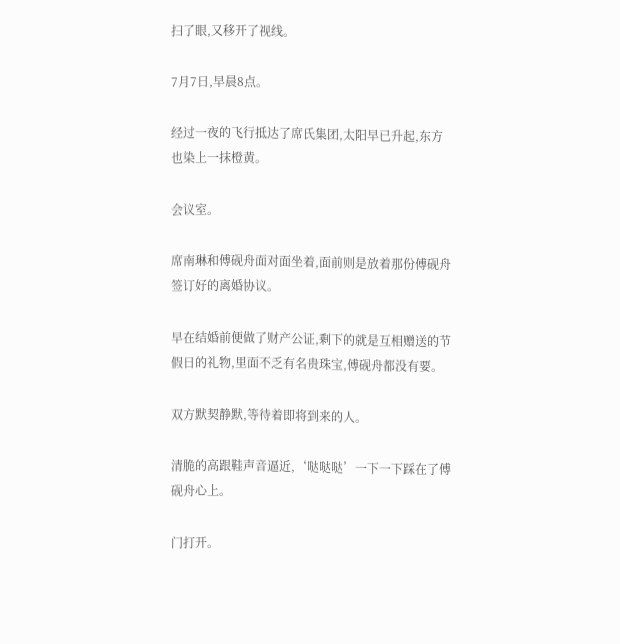扫了眼,又移开了视线。

7月7日,早晨8点。

经过一夜的飞行抵达了席氏集团,太阳早已升起,东方也染上一抹橙黄。

会议室。

席南琳和傅砚舟面对面坐着,面前则是放着那份傅砚舟签订好的离婚协议。

早在结婚前便做了财产公证,剩下的就是互相赠送的节假日的礼物,里面不乏有名贵珠宝,傅砚舟都没有要。

双方默契静默,等待着即将到来的人。

清脆的高跟鞋声音逼近,‘哒哒哒’一下一下踩在了傅砚舟心上。

门打开。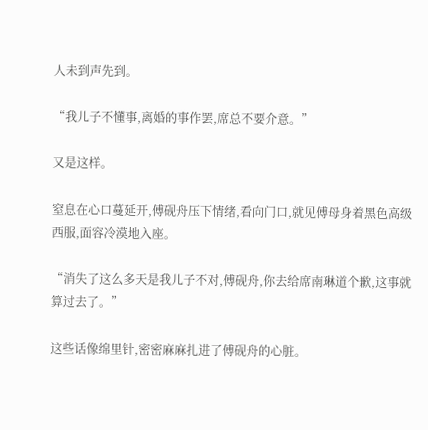人未到声先到。

“我儿子不懂事,离婚的事作罢,席总不要介意。”

又是这样。

窒息在心口蔓延开,傅砚舟压下情绪,看向门口,就见傅母身着黑色高级西服,面容冷漠地入座。

“消失了这么多天是我儿子不对,傅砚舟,你去给席南琳道个歉,这事就算过去了。”

这些话像绵里针,密密麻麻扎进了傅砚舟的心脏。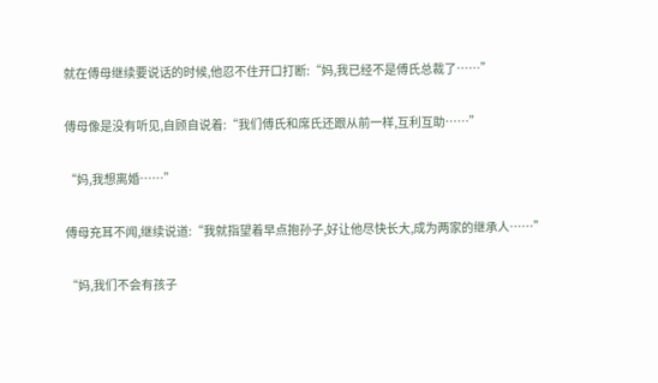就在傅母继续要说话的时候,他忍不住开口打断:“妈,我已经不是傅氏总裁了……”

傅母像是没有听见,自顾自说着:“我们傅氏和席氏还跟从前一样,互利互助……”

“妈,我想离婚……”

傅母充耳不闻,继续说道:“我就指望着早点抱孙子,好让他尽快长大,成为两家的继承人……”

“妈,我们不会有孩子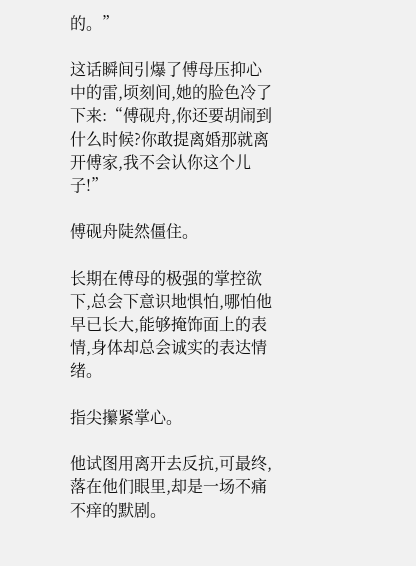的。”

这话瞬间引爆了傅母压抑心中的雷,顷刻间,她的脸色冷了下来:“傅砚舟,你还要胡闹到什么时候?你敢提离婚那就离开傅家,我不会认你这个儿子!”

傅砚舟陡然僵住。

长期在傅母的极强的掌控欲下,总会下意识地惧怕,哪怕他早已长大,能够掩饰面上的表情,身体却总会诚实的表达情绪。

指尖攥紧掌心。

他试图用离开去反抗,可最终,落在他们眼里,却是一场不痛不痒的默剧。